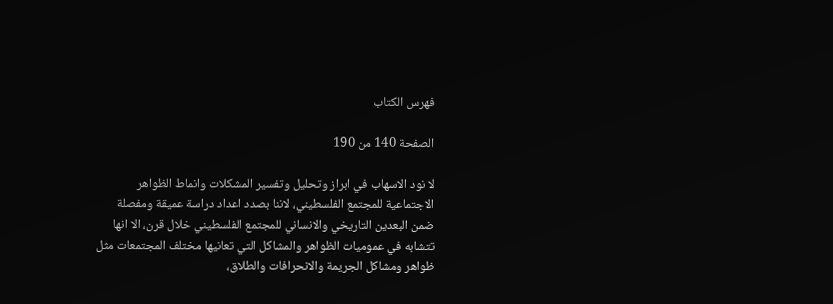فهرس الكتاب

الصفحة 140 من 190

لا نود الاسهاب في ابراز وتحليل وتفسير المشكلات وانماط الظواهر الاجتماعية للمجتمع الفلسطيني، لاننا بصدد اعداد دراسة عميقة ومفصلة ضمن البعدين التاريخي والانساني للمجتمع الفلسطيني خلال قرن، الا انها تتشابه في عموميات الظواهر والمشاكل التي تعانيها مختلف المجتمعات مثل ظواهر ومشاكل الجريمة والانحرافات والطلاق،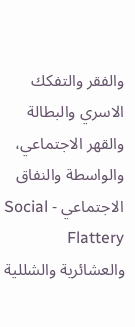والفقر والتفكك الاسري والبطالة والقهر الاجتماعي، والواسطة والنفاق الاجتماعي - Social Flattery والعشائرية والشللية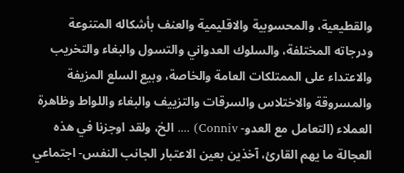والقطيعية، والمحسوبية والاقليمية والعنف بأشكاله المتنوعة ودرجاته المختلفة، والسلوك العدواني والتسول والبغاء والتخريب والاعتداء على الممتلكات العامة والخاصة، وبيع السلع المزيفة والمسروقة والاختلاس والسرقات والتزييف والبغاء واللواط وظاهرة العملاء (التعامل مع العدو- Conniv) .... الخ، ولقد اوجزنا في هذه العجالة ما يهم القارئ، آخذين بعين الاعتبار الجانب النفس- اجتماعي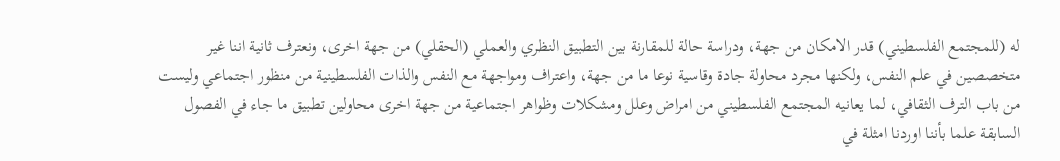له (للمجتمع الفلسطيني) قدر الامكان من جهة، ودراسة حالة للمقارنة بين التطبيق النظري والعملي (الحقلي) من جهة اخرى، ونعترف ثانية اننا غير متخصصين في علم النفس، ولكنها مجرد محاولة جادة وقاسية نوعا ما من جهة، واعتراف ومواجهة مع النفس والذات الفلسطينية من منظور اجتماعي وليست من باب الترف الثقافي، لما يعانيه المجتمع الفلسطيني من امراض وعلل ومشكلات وظواهر اجتماعية من جهة اخرى محاولين تطبيق ما جاء في الفصول السابقة علما بأننا اوردنا امثلة في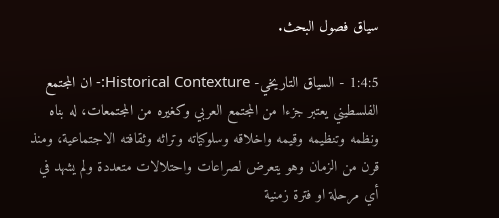سياق فصول البحث.

1:4:5 - السياق التاريخي- Historical Contexture:- ان المجتمع الفلسطيني يعتبر جزءا من المجتمع العربي وكغيره من المجتمعات، له بناه ونظمه وتنظيمه وقيمه واخلاقه وسلوكياته وتراثه وثقافته الاجتماعية، ومنذ قرن من الزمان وهو يتعرض لصراعات واحتلالات متعددة ولم يشهد في أي مرحلة او فترة زمنية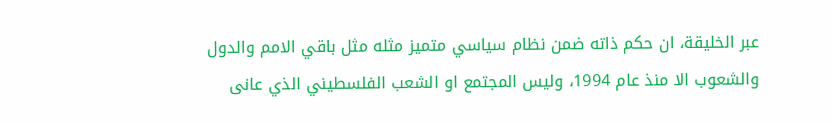عبر الخليقة، ان حكم ذاته ضمن نظام سياسي متميز مثله مثل باقي الامم والدول والشعوب الا منذ عام 1994، وليس المجتمع او الشعب الفلسطيني الذي عانى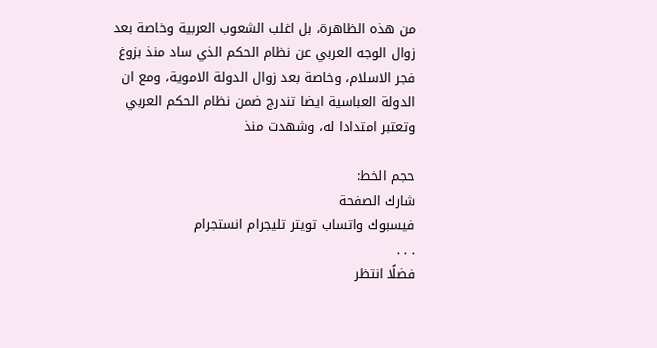من هذه الظاهرة، بل اغلب الشعوب العربية وخاصة بعد زوال الوجه العربي عن نظام الحكم الذي ساد منذ بزوغ فجر الاسلام، وخاصة بعد زوال الدولة الاموية، ومع ان الدولة العباسية ايضا تندرج ضمن نظام الحكم العربي وتعتبر امتدادا له، وشهدت منذ

حجم الخط:
شارك الصفحة
فيسبوك واتساب تويتر تليجرام انستجرام
. . .
فضلًا انتظر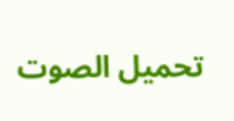تحميل الصوت